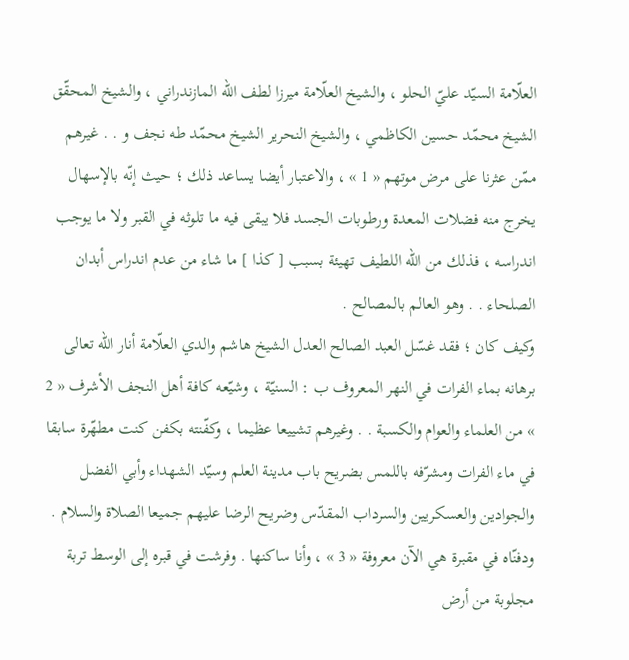العلّامة السيّد عليّ الحلو ، والشيخ العلّامة ميرزا لطف اللّه المازندراني ، والشيخ المحقّق الشيخ محمّد حسين الكاظمي ، والشيخ النحرير الشيخ محمّد طه نجف و . . غيرهم ممّن عثرنا على مرض موتهم « 1 » ، والاعتبار أيضا يساعد ذلك ؛ حيث إنّه بالإسهال يخرج منه فضلات المعدة ورطوبات الجسد فلا يبقى فيه ما تلوثه في القبر ولا ما يوجب اندراسه ، فذلك من اللّه اللطيف تهيئة بسبب [ كذا ] ما شاء من عدم اندراس أبدان الصلحاء . . وهو العالم بالمصالح .
وكيف كان ؛ فقد غسّل العبد الصالح العدل الشيخ هاشم والدي العلّامة أنار اللّه تعالى برهانه بماء الفرات في النهر المعروف ب : السنيّة ، وشيّعه كافة أهل النجف الأشرف « 2 » من العلماء والعوام والكسبة . . وغيرهم تشييعا عظيما ، وكفّنته بكفن كنت مطهّرة سابقا في ماء الفرات ومشرّفه باللمس بضريح باب مدينة العلم وسيّد الشهداء وأبي الفضل والجوادين والعسكريين والسرداب المقدّس وضريح الرضا عليهم جميعا الصلاة والسلام .
ودفنّاه في مقبرة هي الآن معروفة « 3 » ، وأنا ساكنها . وفرشت في قبره إلى الوسط تربة مجلوبة من أرض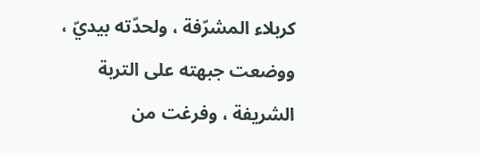كربلاء المشرّفة ، ولحدّته بيديّ ، ووضعت جبهته على التربة الشريفة ، وفرغت من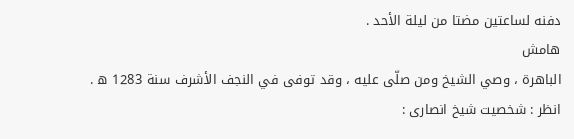دفنه لساعتين مضتا من ليلة الأحد .
هامش
الباهرة ، وصي الشيخ ومن صلّى عليه ، وقد توفى في النجف الأشرف سنة 1283 ه .
انظر : شخصيت شيخ انصارى :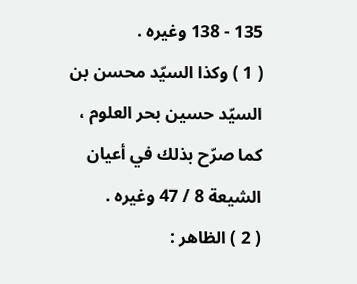135 - 138 وغيره .
( 1 ) وكذا السيّد محسن بن السيّد حسين بحر العلوم ، كما صرّح بذلك في أعيان الشيعة 8 / 47 وغيره .
( 2 ) الظاهر :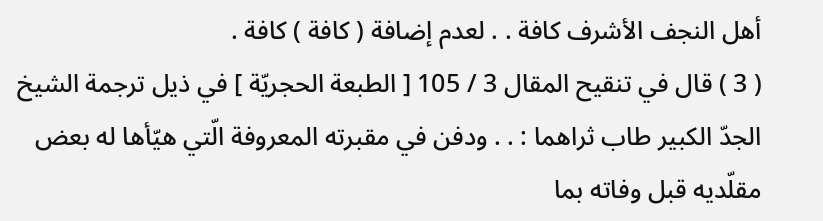أهل النجف الأشرف كافة . . لعدم إضافة ( كافة ) كافة .
( 3 ) قال في تنقيح المقال 3 / 105 [ الطبعة الحجريّة ] في ذيل ترجمة الشيخ الجدّ الكبير طاب ثراهما : . . ودفن في مقبرته المعروفة الّتي هيّأها له بعض مقلّديه قبل وفاته بما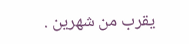يقرب من شهرين .